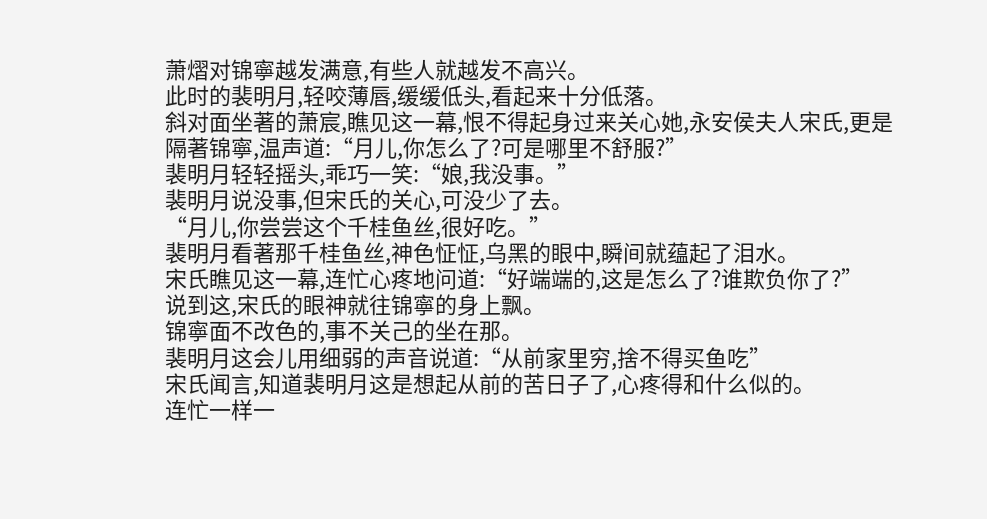萧熠对锦寧越发满意,有些人就越发不高兴。
此时的裴明月,轻咬薄唇,缓缓低头,看起来十分低落。
斜对面坐著的萧宸,瞧见这一幕,恨不得起身过来关心她,永安侯夫人宋氏,更是隔著锦寧,温声道:“月儿,你怎么了?可是哪里不舒服?”
裴明月轻轻摇头,乖巧一笑:“娘,我没事。”
裴明月说没事,但宋氏的关心,可没少了去。
“月儿,你尝尝这个千桂鱼丝,很好吃。”
裴明月看著那千桂鱼丝,神色怔怔,乌黑的眼中,瞬间就蕴起了泪水。
宋氏瞧见这一幕,连忙心疼地问道:“好端端的,这是怎么了?谁欺负你了?”
说到这,宋氏的眼神就往锦寧的身上飘。
锦寧面不改色的,事不关己的坐在那。
裴明月这会儿用细弱的声音说道:“从前家里穷,捨不得买鱼吃”
宋氏闻言,知道裴明月这是想起从前的苦日子了,心疼得和什么似的。
连忙一样一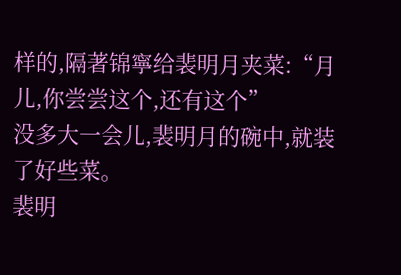样的,隔著锦寧给裴明月夹菜:“月儿,你尝尝这个,还有这个”
没多大一会儿,裴明月的碗中,就装了好些菜。
裴明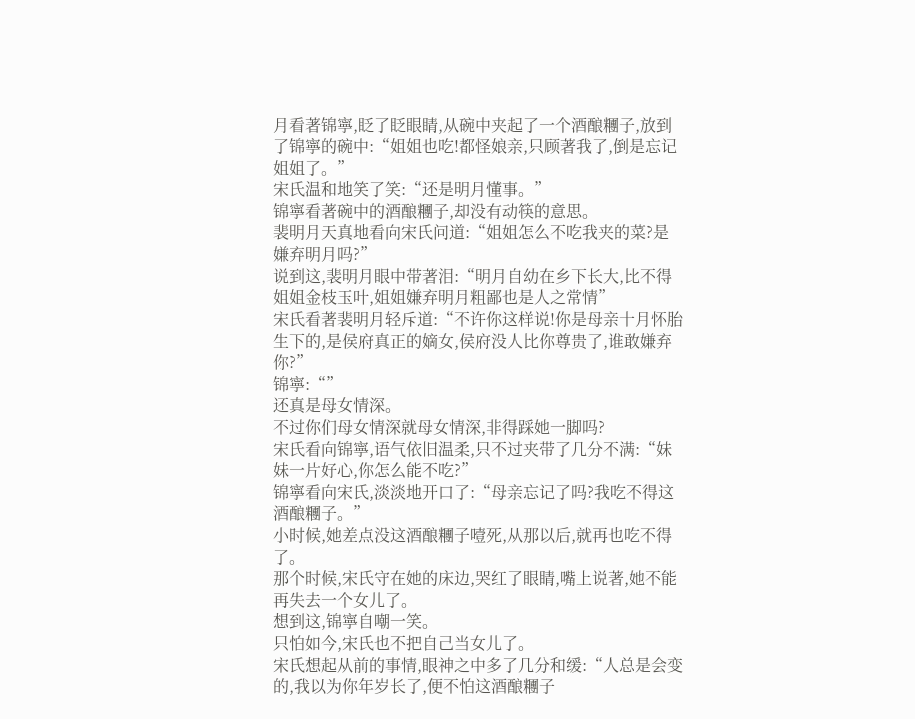月看著锦寧,眨了眨眼睛,从碗中夹起了一个酒酿糰子,放到了锦寧的碗中:“姐姐也吃!都怪娘亲,只顾著我了,倒是忘记姐姐了。”
宋氏温和地笑了笑:“还是明月懂事。”
锦寧看著碗中的酒酿糰子,却没有动筷的意思。
裴明月天真地看向宋氏问道:“姐姐怎么不吃我夹的菜?是嫌弃明月吗?”
说到这,裴明月眼中带著泪:“明月自幼在乡下长大,比不得姐姐金枝玉叶,姐姐嫌弃明月粗鄙也是人之常情”
宋氏看著裴明月轻斥道:“不许你这样说!你是母亲十月怀胎生下的,是侯府真正的嫡女,侯府没人比你尊贵了,谁敢嫌弃你?”
锦寧:“”
还真是母女情深。
不过你们母女情深就母女情深,非得踩她一脚吗?
宋氏看向锦寧,语气依旧温柔,只不过夹带了几分不满:“妹妹一片好心,你怎么能不吃?”
锦寧看向宋氏,淡淡地开口了:“母亲忘记了吗?我吃不得这酒酿糰子。”
小时候,她差点没这酒酿糰子噎死,从那以后,就再也吃不得了。
那个时候,宋氏守在她的床边,哭红了眼睛,嘴上说著,她不能再失去一个女儿了。
想到这,锦寧自嘲一笑。
只怕如今,宋氏也不把自己当女儿了。
宋氏想起从前的事情,眼神之中多了几分和缓:“人总是会变的,我以为你年岁长了,便不怕这酒酿糰子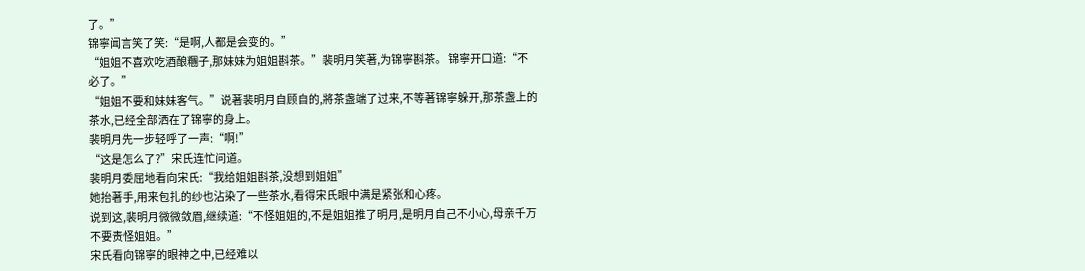了。”
锦寧闻言笑了笑:“是啊,人都是会变的。”
“姐姐不喜欢吃酒酿糰子,那妹妹为姐姐斟茶。”裴明月笑著,为锦寧斟茶。 锦寧开口道:“不必了。”
“姐姐不要和妹妹客气。”说著裴明月自顾自的,將茶盏端了过来,不等著锦寧躲开,那茶盏上的茶水,已经全部洒在了锦寧的身上。
裴明月先一步轻呼了一声:“啊!”
“这是怎么了?”宋氏连忙问道。
裴明月委屈地看向宋氏:“我给姐姐斟茶,没想到姐姐”
她抬著手,用来包扎的纱也沾染了一些茶水,看得宋氏眼中满是紧张和心疼。
说到这,裴明月微微敛眉,继续道:“不怪姐姐的,不是姐姐推了明月,是明月自己不小心,母亲千万不要责怪姐姐。”
宋氏看向锦寧的眼神之中,已经难以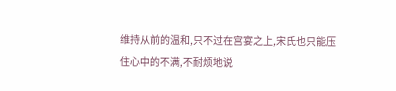维持从前的温和,只不过在宫宴之上,宋氏也只能压住心中的不满,不耐烦地说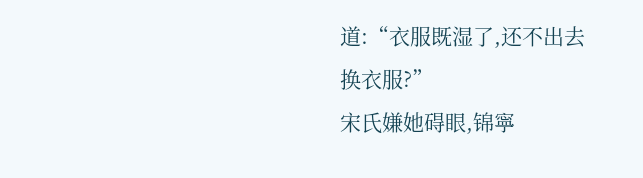道:“衣服既湿了,还不出去换衣服?”
宋氏嫌她碍眼,锦寧